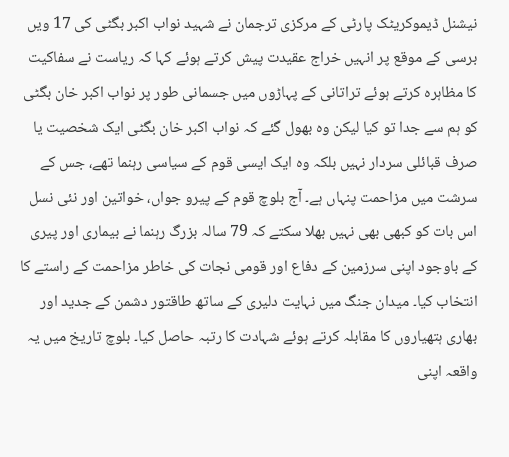نیشنل ڈیموکریٹک پارٹی کے مرکزی ترجمان نے شہید نواب اکبر بگٹی کی 17 ویں برسی کے موقع پر انہیں خراج عقیدت پیش کرتے ہوئے کہا کہ ریاست نے سفاکیت کا مظاہرہ کرتے ہوئے تراتانی کے پہاڑوں میں جسمانی طور پر نواب اکبر خان بگٹی کو ہم سے جدا تو کیا لیکن وہ بھول گئے کہ نواب اکبر خان بگٹی ایک شخصیت یا صرف قبائلی سردار نہیں بلکہ وہ ایک ایسی قوم کے سیاسی رہنما تھے، جس کے سرشت میں مزاحمت پنہاں ہے۔ آج بلوچ قوم کے پیرو جواں، خواتین اور نئی نسل اس بات کو کبھی بھی نہیں بھلا سکتے کہ 79 سالہ بزرگ رہنما نے بیماری اور پیری کے باوجود اپنی سرزمین کے دفاع اور قومی نجات کی خاطر مزاحمت کے راستے کا انتخاب کیا۔ میدان جنگ میں نہایت دلیری کے ساتھ طاقتور دشمن کے جدید اور بھاری ہتھیاروں کا مقابلہ کرتے ہوئے شہادت کا رتبہ حاصل کیا۔ بلوچ تاریخ میں یہ واقعہ اپنی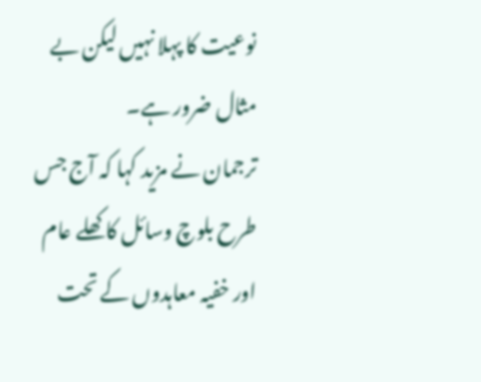نوعیت کا پہلا نہیں لیکن بے مثال ضرور ہے۔
ترجمان نے مزید کہا کہ آج جس طرح بلوچ وسائل کا کھلے عام اور خفیہ معاہدوں کے تحت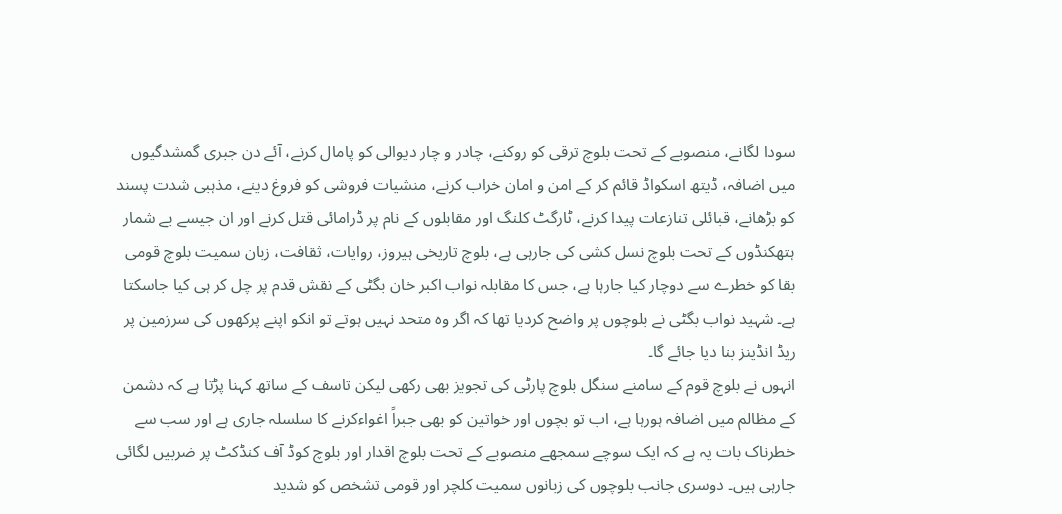سودا لگانے، منصوبے کے تحت بلوچ ترقی کو روکنے، چادر و چار دیوالی کو پامال کرنے، آئے دن جبری گمشدگیوں میں اضافہ، ڈیتھ اسکواڈ قائم کر کے امن و امان خراب کرنے، منشیات فروشی کو فروغ دینے، مذہبی شدت پسند کو بڑھانے، قبائلی تنازعات پیدا کرنے، ٹارگٹ کلنگ اور مقابلوں کے نام پر ڈرامائی قتل کرنے اور ان جیسے بے شمار ہتھکنڈوں کے تحت بلوچ نسل کشی کی جارہی ہے، بلوچ تاریخی ہیروز، روایات، ثقافت، زبان سمیت بلوچ قومی بقا کو خطرے سے دوچار کیا جارہا ہے، جس کا مقابلہ نواب اکبر خان بگٹی کے نقش قدم پر چل کر ہی کیا جاسکتا ہے۔ شہید نواب بگٹی نے بلوچوں پر واضح کردیا تھا کہ اگر وہ متحد نہیں ہوتے تو انکو اپنے پرکھوں کی سرزمین پر ریڈ انڈینز بنا دیا جائے گا۔
انہوں نے بلوچ قوم کے سامنے سنگل بلوچ پارٹی کی تجویز بھی رکھی لیکن تاسف کے ساتھ کہنا پڑتا ہے کہ دشمن کے مظالم میں اضافہ ہورہا ہے، اب تو بچوں اور خواتین کو بھی جبراً اغواءکرنے کا سلسلہ جاری ہے اور سب سے خطرناک بات یہ ہے کہ ایک سوچے سمجھے منصوبے کے تحت بلوچ اقدار اور بلوچ کوڈ آف کنڈکٹ پر ضربیں لگائی جارہی ہیں۔ دوسری جانب بلوچوں کی زبانوں سمیت کلچر اور قومی تشخص کو شدید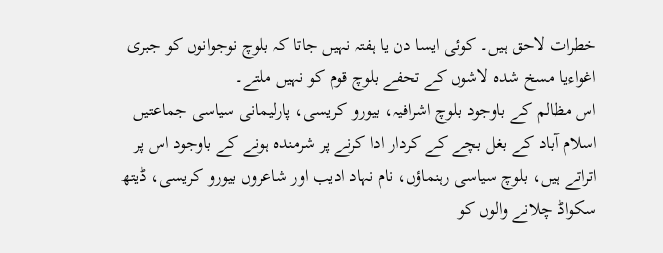خطرات لاحق ہیں۔ کوئی ایسا دن یا ہفتہ نہیں جاتا کہ بلوچ نوجوانوں کو جبری اغواءیا مسخ شدہ لاشوں کے تحفے بلوچ قوم کو نہیں ملتے۔
اس مظالم کے باوجود بلوچ اشرافیہ، بیورو کریسی، پارلیمانی سیاسی جماعتیں اسلام آباد کے بغل بچے کے کردار ادا کرنے پر شرمندہ ہونے کے باوجود اس پر اتراتے ہیں، بلوچ سیاسی رہنماؤں، نام نہاد ادیب اور شاعروں بیورو کریسی، ڈیتھ سکواڈ چلانے والوں کو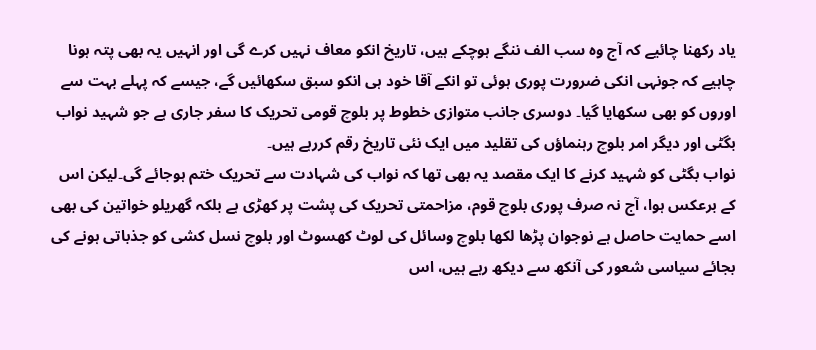یاد رکھنا چائیے کہ آج وہ سب الف ننگے ہوچکے ہیں، تاریخ انکو معاف نہیں کرے گی اور انہیں یہ بھی پتہ ہونا چاہیے کہ جونہی انکی ضرورت پوری ہوئی تو انکے آقا خود ہی انکو سبق سکھائیں گے، جیسے کہ پہلے بہت سے اوروں کو بھی سکھایا گیا۔ دوسری جانب متوازی خطوط پر بلوچ قومی تحریک کا سفر جاری ہے جو شہید نواب بگٹی اور دیگر امر بلوچ رہنماؤں کی تقلید میں ایک نئی تاریخ رقم کررہے ہیں۔
نواب بگٹی کو شہید کرنے کا ایک مقصد یہ بھی تھا کہ نواب کی شہادت سے تحریک ختم ہوجائے گی۔لیکن اس کے برعکس ہوا، آج نہ صرف پوری بلوچ قوم، مزاحمتی تحریک کی پشت پر کھڑی ہے بلکہ گھریلو خواتین کی بھی اسے حمایت حاصل ہے نوجوان پڑھا لکھا بلوچ وسائل کی لوٹ کھسوٹ اور بلوچ نسل کشی کو جذباتی ہونے کی بجائے سیاسی شعور کی آنکھ سے دیکھ رہے ہیں، اس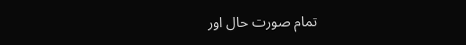تمام صورت حال اور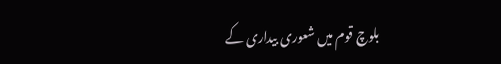بلوچ قوم میں شعوری بیداری کے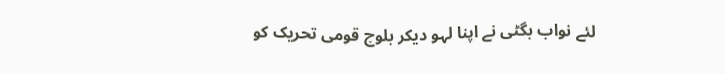لئے نواب بگٹی نے اپنا لہو دیکر بلوچ قومی تحریک کو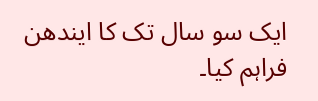ایک سو سال تک کا ایندھن فراہم کیا۔